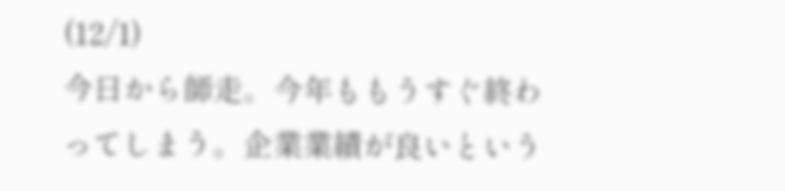(12/1)
今日から師走。今年ももうすぐ終わってしまう。企業業績が良いという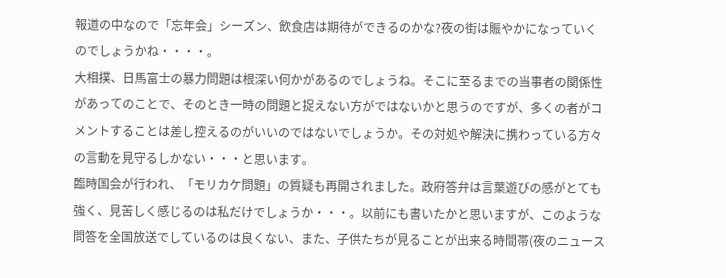報道の中なので「忘年会」シーズン、飲食店は期待ができるのかな?夜の街は賑やかになっていくのでしょうかね・・・・。
大相撲、日馬富士の暴力問題は根深い何かがあるのでしょうね。そこに至るまでの当事者の関係性があってのことで、そのとき一時の問題と捉えない方がではないかと思うのですが、多くの者がコメントすることは差し控えるのがいいのではないでしょうか。その対処や解決に携わっている方々の言動を見守るしかない・・・と思います。
臨時国会が行われ、「モリカケ問題」の質疑も再開されました。政府答弁は言葉遊びの感がとても強く、見苦しく感じるのは私だけでしょうか・・・。以前にも書いたかと思いますが、このような問答を全国放送でしているのは良くない、また、子供たちが見ることが出来る時間帯(夜のニュース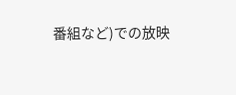番組など)での放映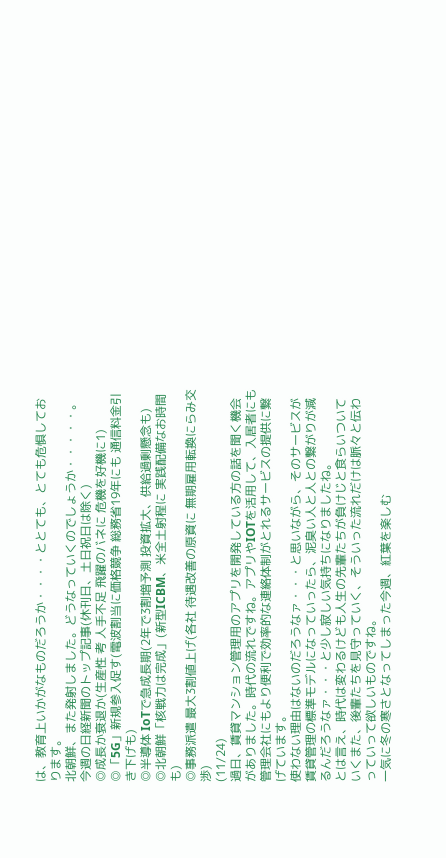は、教育上いかがなものだろうか・・・・ととても、とても危惧しております。
北朝鮮、また発射しました。どうなっていくのでしょうか・・・・・。
今週の日経新聞のトップ記事(休刊日、土日祝日は除く)
◎成長か衰退か(生産性 考 人手不足 飛躍のバネに 危機を好機に1)
◎「5G」新規参入促す(電波割当に価格競争 総務省19年にも 通信料金引き下げも)
◎半導体 IoTで急成長期(2年で3割増予測 投資拡大、供給過剰懸念も)
◎北朝鮮「核戦力は完成」(新型ICBM、米全土射程に 実践配備なお時間も)
◎事務派遣 最大3割値上げ(各社 待遇改善の原資に 無期雇用転換にらみ交渉)
(11/24)
過日、賃貸マンション管理用のアプリを開発している方の話を聞く機会がありました。時代の流れですね。アプリやIOTを活用して、入居者にも管理会社にもより便利で効率的な連絡体制がとれるサービスの提供に繋げています。
使わない理由はないのだろうなァ・・・と思いながら、そのサービスが賃貸管理の標準モデルになっていったら、泥臭い人と人との繋がりが減るんだろうなァ・・・と少し寂しい気持ちになりましたね。
とは言え、時代は変わるけども人生の先輩たちが負けじと食らいついていくまた、後輩たちを見守っていく、そういった流れだけは脈々と伝わっていって欲しいものですね。
一気に冬の寒さとなってしまった今週、紅葉を楽しむ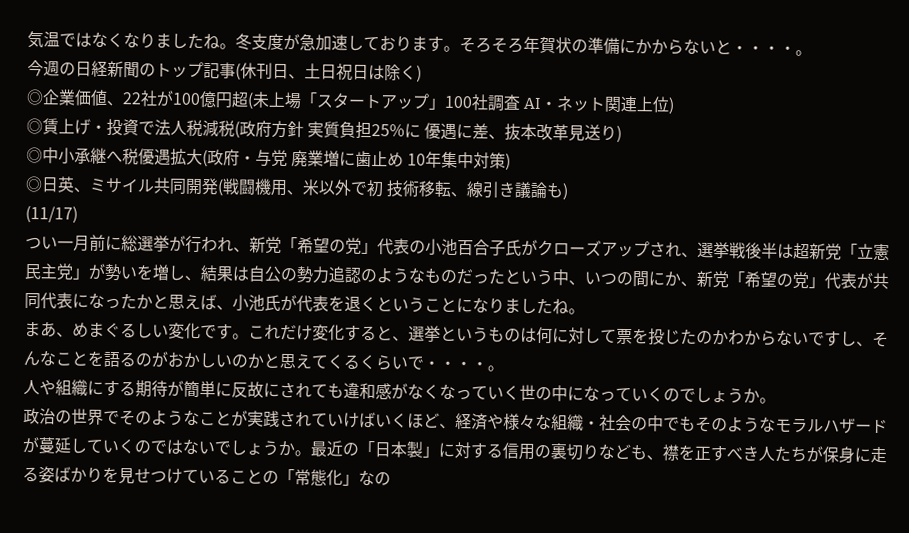気温ではなくなりましたね。冬支度が急加速しております。そろそろ年賀状の準備にかからないと・・・・。
今週の日経新聞のトップ記事(休刊日、土日祝日は除く)
◎企業価値、22社が100億円超(未上場「スタートアップ」100社調査 AI・ネット関連上位)
◎賃上げ・投資で法人税減税(政府方針 実質負担25%に 優遇に差、抜本改革見送り)
◎中小承継へ税優遇拡大(政府・与党 廃業増に歯止め 10年集中対策)
◎日英、ミサイル共同開発(戦闘機用、米以外で初 技術移転、線引き議論も)
(11/17)
つい一月前に総選挙が行われ、新党「希望の党」代表の小池百合子氏がクローズアップされ、選挙戦後半は超新党「立憲民主党」が勢いを増し、結果は自公の勢力追認のようなものだったという中、いつの間にか、新党「希望の党」代表が共同代表になったかと思えば、小池氏が代表を退くということになりましたね。
まあ、めまぐるしい変化です。これだけ変化すると、選挙というものは何に対して票を投じたのかわからないですし、そんなことを語るのがおかしいのかと思えてくるくらいで・・・・。
人や組織にする期待が簡単に反故にされても違和感がなくなっていく世の中になっていくのでしょうか。
政治の世界でそのようなことが実践されていけばいくほど、経済や様々な組織・社会の中でもそのようなモラルハザードが蔓延していくのではないでしょうか。最近の「日本製」に対する信用の裏切りなども、襟を正すべき人たちが保身に走る姿ばかりを見せつけていることの「常態化」なの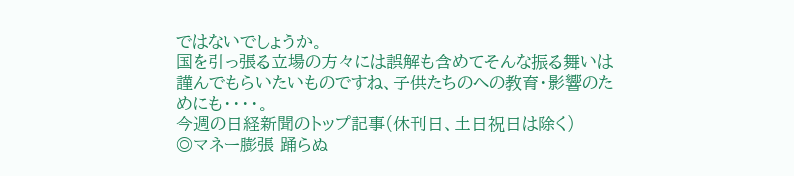ではないでしょうか。
国を引っ張る立場の方々には誤解も含めてそんな振る舞いは謹んでもらいたいものですね、子供たちのへの教育・影響のためにも・・・・。
今週の日経新聞のトップ記事(休刊日、土日祝日は除く)
◎マネー膨張 踊らぬ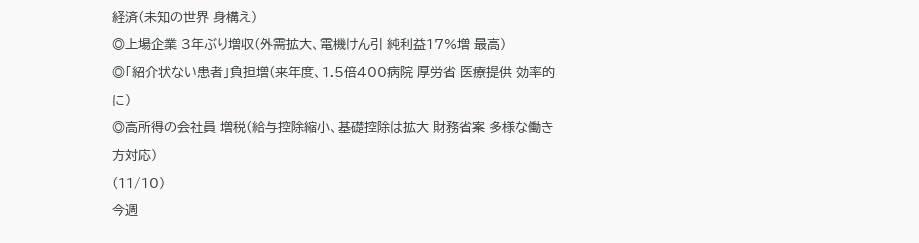経済(未知の世界 身構え)
◎上場企業 3年ぶり増収(外需拡大、電機けん引 純利益17%増 最高)
◎「紹介状ない患者」負担増(来年度、1.5倍400病院 厚労省 医療提供 効率的に)
◎高所得の会社員 増税(給与控除縮小、基礎控除は拡大 財務省案 多様な働き方対応)
(11/10)
今週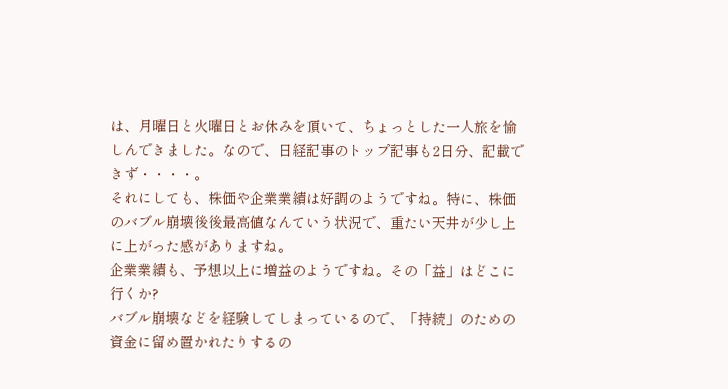は、月曜日と火曜日とお休みを頂いて、ちょっとした一人旅を愉しんできました。なので、日経記事のトップ記事も2日分、記載できず・・・・。
それにしても、株価や企業業績は好調のようですね。特に、株価のバブル崩壊後後最高値なんていう状況で、重たい天井が少し上に上がった感がありますね。
企業業績も、予想以上に増益のようですね。その「益」はどこに行くか?
バブル崩壊などを経験してしまっているので、「持続」のための資金に留め置かれたりするの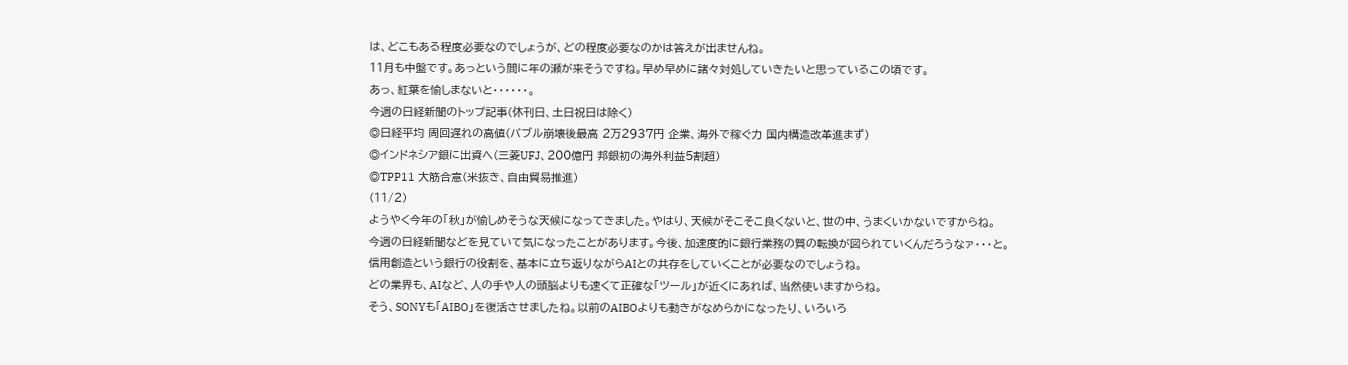は、どこもある程度必要なのでしょうが、どの程度必要なのかは答えが出ませんね。
11月も中盤です。あっという間に年の瀬が来そうですね。早め早めに諸々対処していきたいと思っているこの頃です。
あっ、紅葉を愉しまないと・・・・・・。
今週の日経新聞のトップ記事(休刊日、土日祝日は除く)
◎日経平均 周回遅れの高値(バブル崩壊後最高 2万2937円 企業、海外で稼ぐ力 国内構造改革進まず)
◎インドネシア銀に出資へ(三菱UFJ、200億円 邦銀初の海外利益5割超)
◎TPP11 大筋合意(米抜き、自由貿易推進)
(11/2)
ようやく今年の「秋」が愉しめそうな天候になってきました。やはり、天候がそこそこ良くないと、世の中、うまくいかないですからね。
今週の日経新聞などを見ていて気になったことがあります。今後、加速度的に銀行業務の質の転換が図られていくんだろうなァ・・・と。
信用創造という銀行の役割を、基本に立ち返りながらAIとの共存をしていくことが必要なのでしょうね。
どの業界も、AIなど、人の手や人の頭脳よりも速くて正確な「ツール」が近くにあれば、当然使いますからね。
そう、SONYも「AIBO」を復活させましたね。以前のAIBOよりも動きがなめらかになったり、いろいろ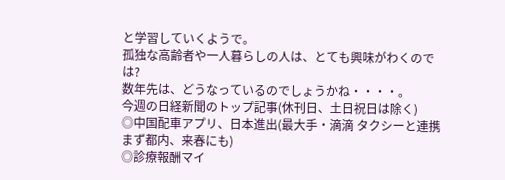と学習していくようで。
孤独な高齢者や一人暮らしの人は、とても興味がわくのでは?
数年先は、どうなっているのでしょうかね・・・・。
今週の日経新聞のトップ記事(休刊日、土日祝日は除く)
◎中国配車アプリ、日本進出(最大手・滴滴 タクシーと連携 まず都内、来春にも)
◎診療報酬マイ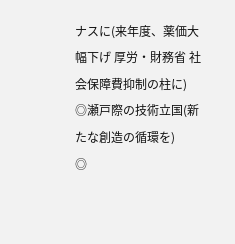ナスに(来年度、薬価大幅下げ 厚労・財務省 社会保障費抑制の柱に)
◎瀬戸際の技術立国(新たな創造の循環を)
◎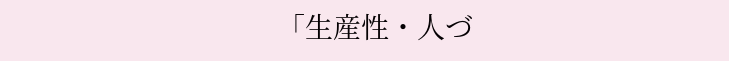「生産性・人づ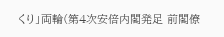くり」両輪(第4次安倍内閣発足 前閣僚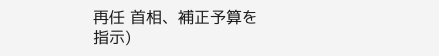再任 首相、補正予算を指示)